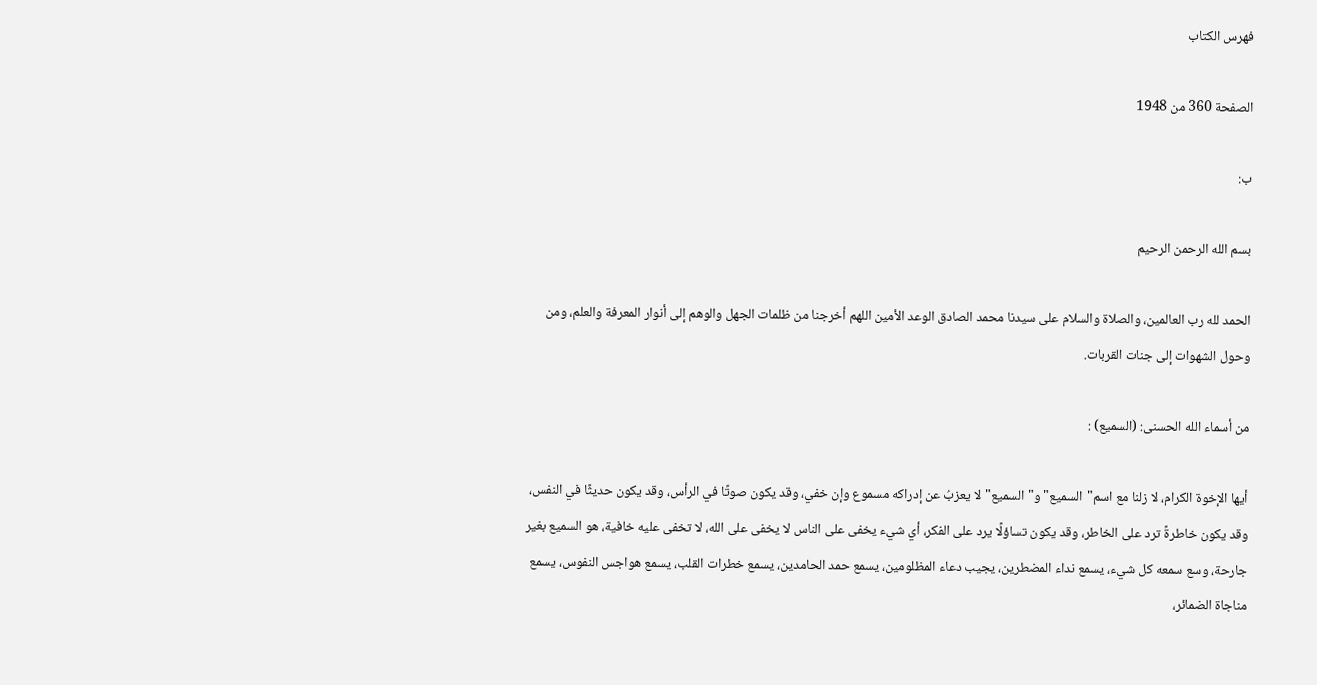فهرس الكتاب

الصفحة 360 من 1948

ب:

بسم الله الرحمن الرحيم

الحمد لله رب العالمين، والصلاة والسلام على سيدنا محمد الصادق الوعد الأمين اللهم أخرجنا من ظلمات الجهل والوهم إلى أنوار المعرفة والعلم، ومن وحول الشهوات إلى جنات القربات.

من أسماء الله الحسنى: (السميع) :

أيها الإخوة الكرام، لا زلنا مع اسم"السميع"و"السميع"لا يعزبُ عن إدراكه مسموع وإن خفي، وقد يكون صوتًا في الرأس، وقد يكون حديثًا في النفس، وقد يكون خاطرةً ترد على الخاطر، وقد يكون تساؤلًا يرد على الفكر، أي شيء يخفى على الناس لا يخفى على الله، لا تخفى عليه خافية، هو السميع بغير جارحة، وسع سمعه كل شيء، يسمع نداء المضطرين، يجيب دعاء المظلومين، يسمع حمد الحامدين، يسمع خطرات القلب، يسمع هواجس النفوس، يسمع مناجاة الضمائر،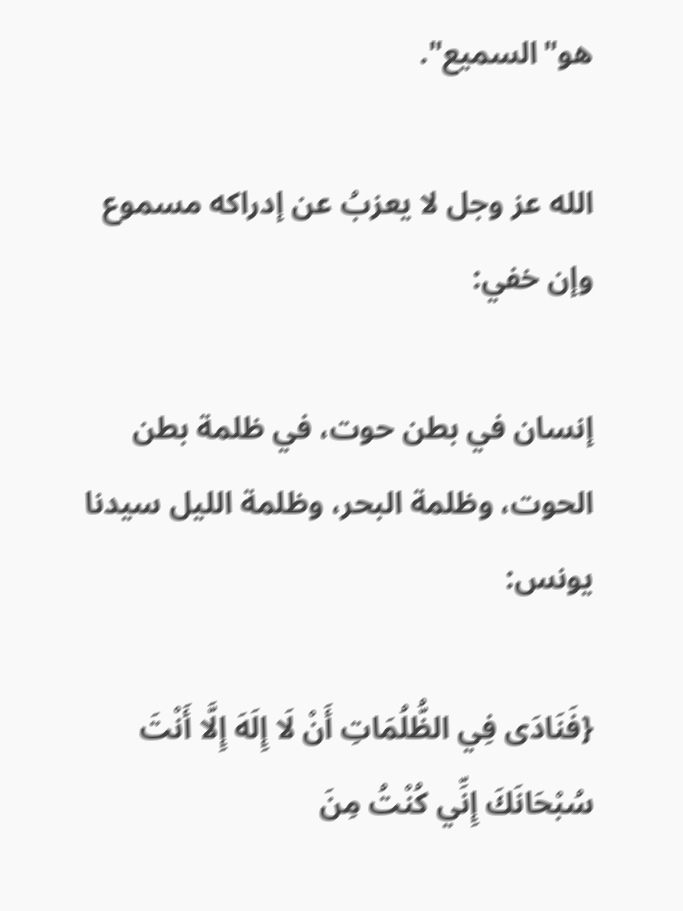هو"السميع".

الله عز وجل لا يعزبُ عن إدراكه مسموع وإن خفي:

إنسان في بطن حوت، في ظلمة بطن الحوت، وظلمة البحر، وظلمة الليل سيدنا يونس:

{فَنَادَى فِي الظُّلُمَاتِ أَنْ لَا إِلَهَ إِلَّا أَنْتَ سُبْحَانَكَ إِنِّي كُنْتُ مِنَ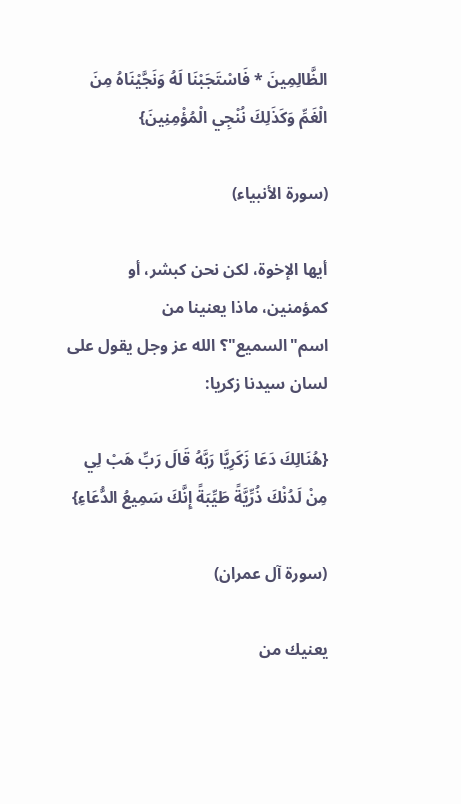الظَّالِمِينَ * فَاسْتَجَبْنَا لَهُ وَنَجَّيْنَاهُ مِنَ الْغَمِّ وَكَذَلِكَ نُنْجِي الْمُؤْمِنِينَ}

(سورة الأنبياء)

أيها الإخوة، لكن نحن كبشر، أو كمؤمنين، ماذا يعنينا من اسم"السميع"؟ الله عز وجل يقول على لسان سيدنا زكريا:

{هُنَالِكَ دَعَا زَكَرِيَّا رَبَّهُ قَالَ رَبِّ هَبْ لِي مِنْ لَدُنْكَ ذُرِّيَّةً طَيِّبَةً إِنَّكَ سَمِيعُ الدُّعَاءِ}

(سورة آل عمران)

يعنيك من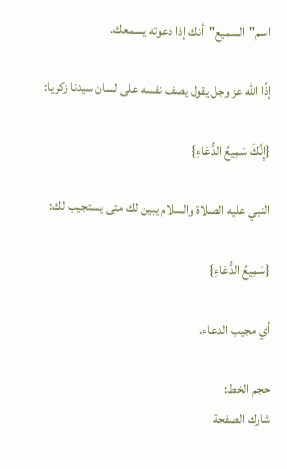اسم"السميع"أنك إذا دعوته يسمعك.

إذًا الله عز وجل يقول يصف نفسه على لسان سيدنا زكريا:

{إِنَّكَ سَمِيعُ الدُّعَاءِ}

النبي عليه الصلاة والسلام يبين لك متى يستجيب لك:

{سَمِيعُ الدُّعَاءِ}

أي مجيب الدعاء.

حجم الخط:
شارك الصفحة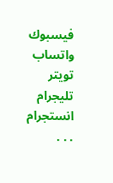فيسبوك واتساب تويتر تليجرام انستجرام
. . .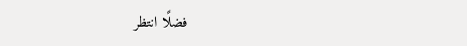فضلًا انتظر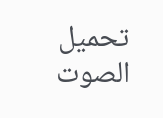تحميل الصوت